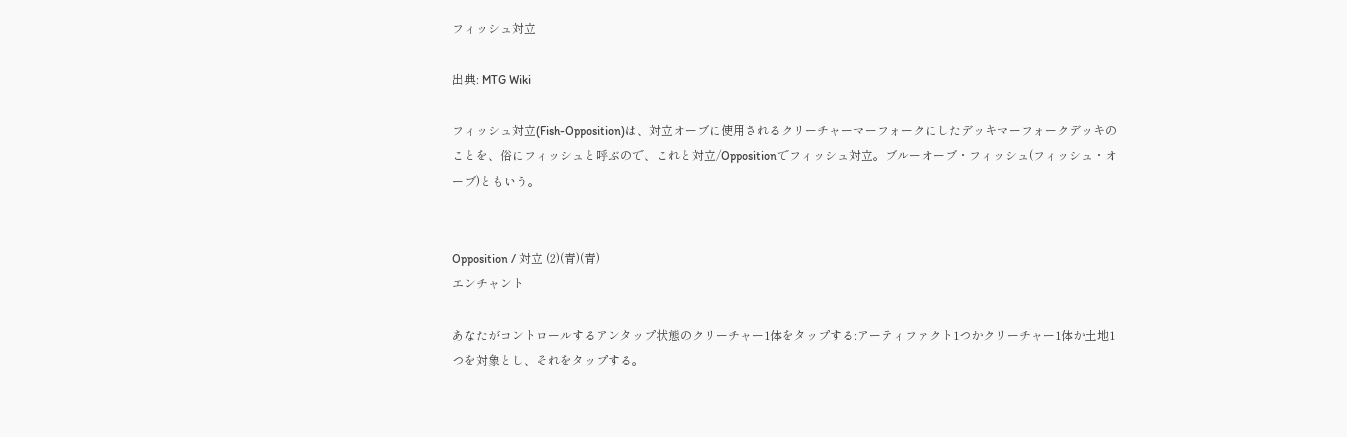フィッシュ対立

出典: MTG Wiki

フィッシュ対立(Fish-Opposition)は、対立オーブに使用されるクリーチャーマーフォークにしたデッキマーフォークデッキのことを、俗にフィッシュと呼ぶので、これと対立/Oppositionでフィッシュ対立。ブルーオーブ・フィッシュ(フィッシュ・オーブ)ともいう。


Opposition / 対立 (2)(青)(青)
エンチャント

あなたがコントロールするアンタップ状態のクリーチャー1体をタップする:アーティファクト1つかクリーチャー1体か土地1つを対象とし、それをタップする。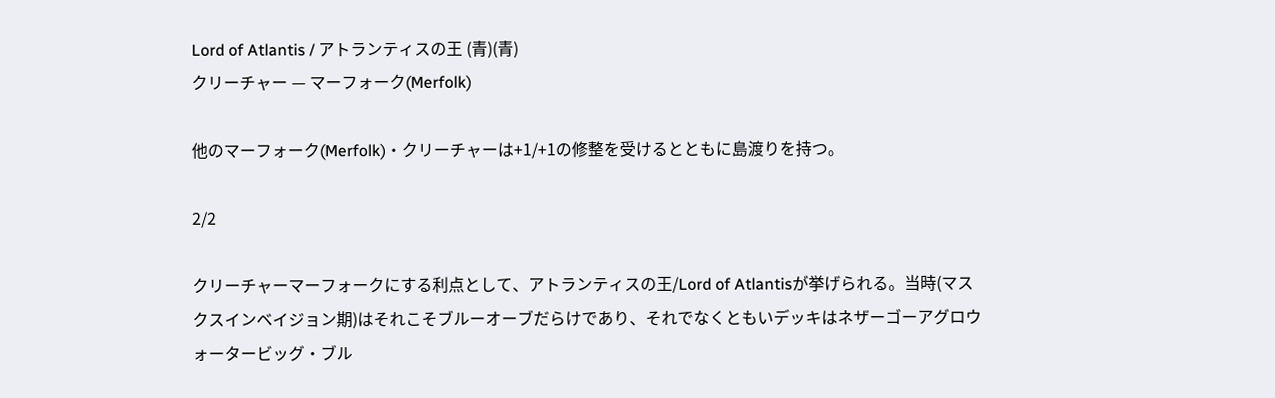Lord of Atlantis / アトランティスの王 (青)(青)
クリーチャー — マーフォーク(Merfolk)

他のマーフォーク(Merfolk)・クリーチャーは+1/+1の修整を受けるとともに島渡りを持つ。

2/2

クリーチャーマーフォークにする利点として、アトランティスの王/Lord of Atlantisが挙げられる。当時(マスクスインベイジョン期)はそれこそブルーオーブだらけであり、それでなくともいデッキはネザーゴーアグロウォータービッグ・ブル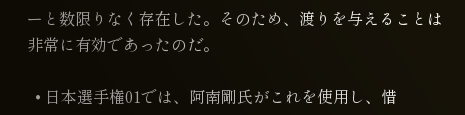ーと数限りなく存在した。そのため、渡りを与えることは非常に有効であったのだ。

  • 日本選手権01では、阿南剛氏がこれを使用し、惜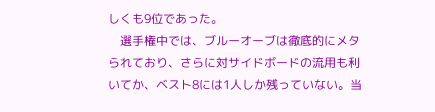しくも9位であった。
    選手権中では、ブルーオーブは徹底的にメタられており、さらに対サイドボードの流用も利いてか、ベスト8には1人しか残っていない。当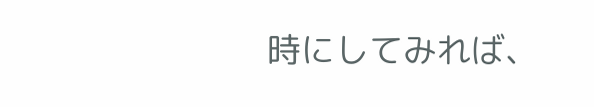時にしてみれば、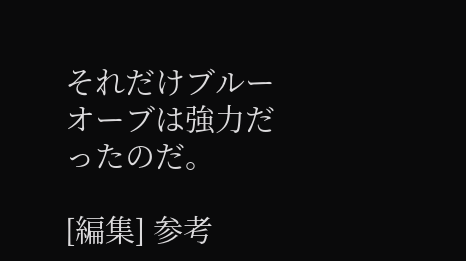それだけブルーオーブは強力だったのだ。

[編集] 参考